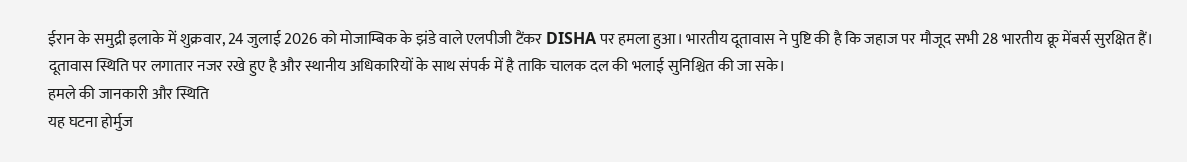ईरान के समुद्री इलाके में शुक्रवार, 24 जुलाई 2026 को मोजाम्बिक के झंडे वाले एलपीजी टैंकर DISHA पर हमला हुआ। भारतीय दूतावास ने पुष्टि की है कि जहाज पर मौजूद सभी 28 भारतीय क्रू मेंबर्स सुरक्षित हैं। दूतावास स्थिति पर लगातार नजर रखे हुए है और स्थानीय अधिकारियों के साथ संपर्क में है ताकि चालक दल की भलाई सुनिश्चित की जा सके।
हमले की जानकारी और स्थिति
यह घटना होर्मुज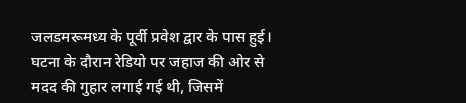जलडमरूमध्य के पूर्वी प्रवेश द्वार के पास हुई। घटना के दौरान रेडियो पर जहाज की ओर से मदद की गुहार लगाई गई थी, जिसमें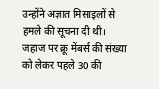उन्होंने अज्ञात मिसाइलों से हमले की सूचना दी थी। जहाज पर क्रू मेंबर्स की संख्या को लेकर पहले 30 की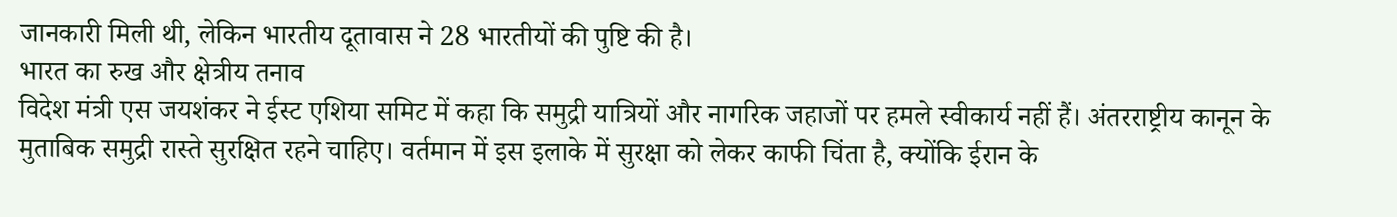जानकारी मिली थी, लेकिन भारतीय दूतावास ने 28 भारतीयों की पुष्टि की है।
भारत का रुख और क्षेत्रीय तनाव
विदेश मंत्री एस जयशंकर ने ईस्ट एशिया समिट में कहा कि समुद्री यात्रियों और नागरिक जहाजों पर हमले स्वीकार्य नहीं हैं। अंतरराष्ट्रीय कानून के मुताबिक समुद्री रास्ते सुरक्षित रहने चाहिए। वर्तमान में इस इलाके में सुरक्षा को लेकर काफी चिंता है, क्योंकि ईरान के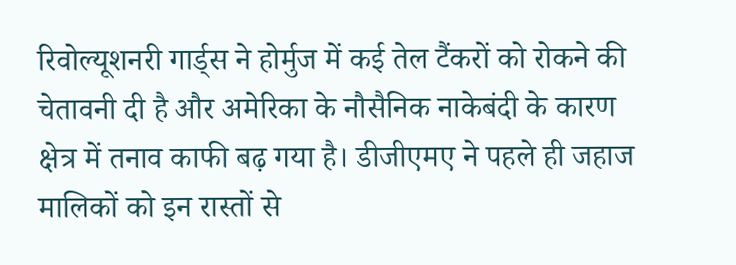रिवोल्यूशनरी गार्ड्स ने होर्मुज में कई तेल टैंकरों को रोकने की चेतावनी दी है और अमेरिका के नौसैनिक नाकेबंदी के कारण क्षेत्र में तनाव काफी बढ़ गया है। डीजीएमए ने पहले ही जहाज मालिकों को इन रास्तों से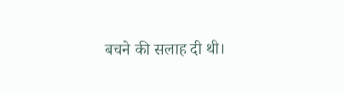बचने की सलाह दी थी।